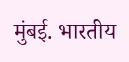मुंबई. भारतीय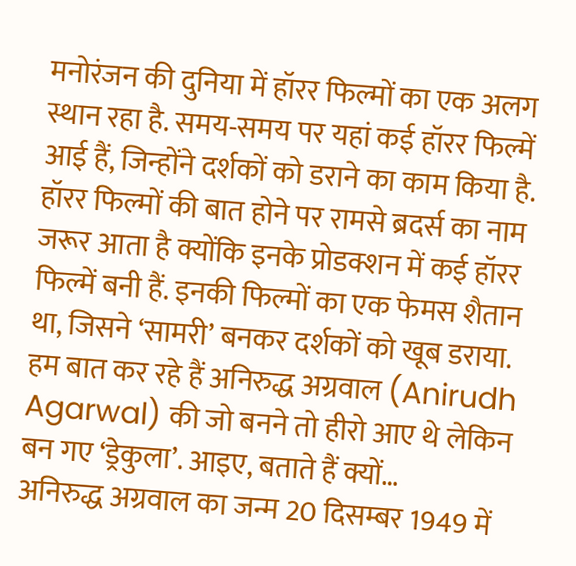मनोरंजन की दुनिया में हॉरर फिल्मों का एक अलग स्थान रहा है. समय-समय पर यहां कई हॉरर फिल्में आई हैं, जिन्होंने दर्शकों को डराने का काम किया है. हॉरर फिल्मों की बात होने पर रामसे ब्रदर्स का नाम जरूर आता है क्योंकि इनके प्रोडक्शन में कई हॉरर फिल्में बनी हैं. इनकी फिल्मों का एक फेमस शैतान था, जिसने ‘सामरी’ बनकर दर्शकों को खूब डराया. हम बात कर रहे हैं अनिरुद्ध अग्रवाल (Anirudh Agarwal) की जो बनने तो हीरो आए थे लेकिन बन गए ‘ड्रेकुला’. आइए, बताते हैं क्यों…
अनिरुद्ध अग्रवाल का जन्म 20 दिसम्बर 1949 में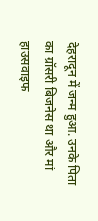देहरादून में जन्म हुआ. उनके पिता का ग्रॉसरी बिजनेस था और मां हाउसवाइफ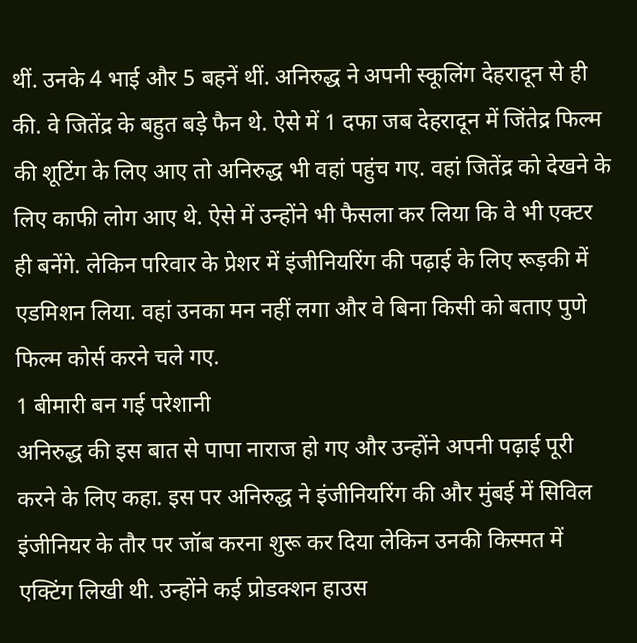थीं. उनके 4 भाई और 5 बहनें थीं. अनिरुद्ध ने अपनी स्कूलिंग देहरादून से ही की. वे जितेंद्र के बहुत बड़े फैन थे. ऐसे में 1 दफा जब देहरादून में जिंतेद्र फिल्म की शूटिंग के लिए आए तो अनिरुद्ध भी वहां पहुंच गए. वहां जितेंद्र को देखने के लिए काफी लोग आए थे. ऐसे में उन्होंने भी फैसला कर लिया कि वे भी एक्टर ही बनेंगे. लेकिन परिवार के प्रेशर में इंजीनियरिंग की पढ़ाई के लिए रूड़की में एडमिशन लिया. वहां उनका मन नहीं लगा और वे बिना किसी को बताए पुणे फिल्म कोर्स करने चले गए.
1 बीमारी बन गई परेशानी
अनिरुद्ध की इस बात से पापा नाराज हो गए और उन्होंने अपनी पढ़ाई पूरी करने के लिए कहा. इस पर अनिरुद्ध ने इंजीनियरिंग की और मुंबई में सिविल इंजीनियर के तौर पर जॉब करना शुरू कर दिया लेकिन उनकी किस्मत में एक्टिंग लिखी थी. उन्होंने कई प्रोडक्शन हाउस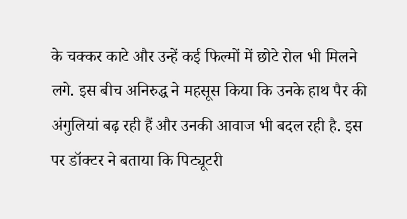के चक्कर काटे और उन्हें कई फिल्मों में छोटे रोल भी मिलने लगे. इस बीच अनिरुद्ध ने महसूस किया कि उनके हाथ पैर की अंगुलियां बढ़ रही हैं और उनकी आवाज भी बदल रही है. इस पर डॉक्टर ने बताया कि पिट्यूटरी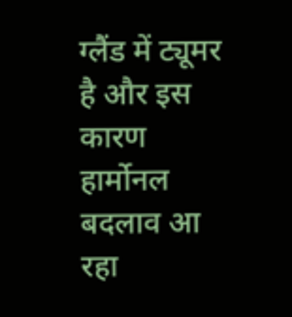ग्लैंड में ट्यूमर है और इस कारण हार्मोनल बदलाव आ रहा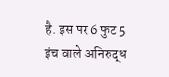है. इस पर 6 फुट 5 इंच वाले अनिरुद्ध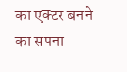का एक्टर बनने का सपना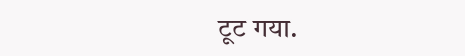टूट गया.